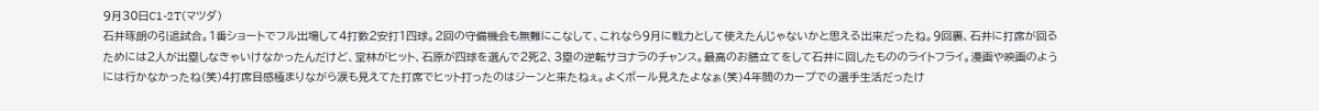9月30日C1-2T(マツダ)
石井琢朗の引退試合。1番ショートでフル出場して4打数2安打1四球。2回の守備機会も無難にこなして、これなら9月に戦力として使えたんじゃないかと思える出来だったね。9回裏、石井に打席が回るためには2人が出塁しなきゃいけなかったんだけど、堂林がヒット、石原が四球を選んで2死2、3塁の逆転サヨナラのチャンス。最高のお膳立てをして石井に回したもののライトフライ。漫画や映画のようには行かなかったね(笑)4打席目感極まりながら涙も見えてた打席でヒット打ったのはジーンと来たねぇ。よくボール見えたよなぁ(笑)4年間のカープでの選手生活だったけ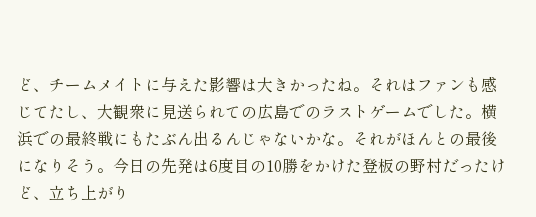ど、チームメイトに与えた影響は大きかったね。それはファンも感じてたし、大観衆に見送られての広島でのラストゲームでした。横浜での最終戦にもたぶん出るんじゃないかな。それがほんとの最後になりそう。今日の先発は6度目の10勝をかけた登板の野村だったけど、立ち上がり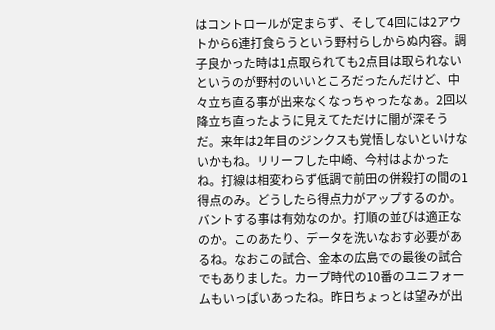はコントロールが定まらず、そして4回には2アウトから6連打食らうという野村らしからぬ内容。調子良かった時は1点取られても2点目は取られないというのが野村のいいところだったんだけど、中々立ち直る事が出来なくなっちゃったなぁ。2回以降立ち直ったように見えてただけに闇が深そうだ。来年は2年目のジンクスも覚悟しないといけないかもね。リリーフした中崎、今村はよかったね。打線は相変わらず低調で前田の併殺打の間の1得点のみ。どうしたら得点力がアップするのか。バントする事は有効なのか。打順の並びは適正なのか。このあたり、データを洗いなおす必要があるね。なおこの試合、金本の広島での最後の試合でもありました。カープ時代の10番のユニフォームもいっぱいあったね。昨日ちょっとは望みが出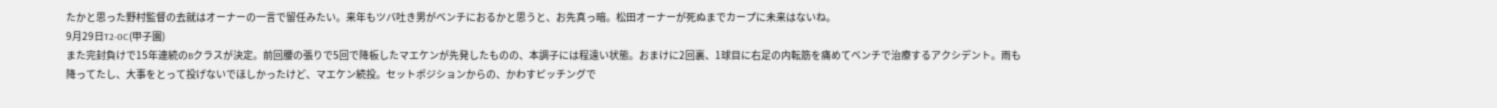たかと思った野村監督の去就はオーナーの一言で留任みたい。来年もツバ吐き男がベンチにおるかと思うと、お先真っ暗。松田オーナーが死ぬまでカープに未来はないね。
9月29日T2-0C(甲子園)
また完封負けで15年連続のBクラスが決定。前回腰の張りで5回で降板したマエケンが先発したものの、本調子には程遠い状態。おまけに2回裏、1球目に右足の内転筋を痛めてベンチで治療するアクシデント。雨も降ってたし、大事をとって投げないでほしかったけど、マエケン続投。セットポジションからの、かわすピッチングで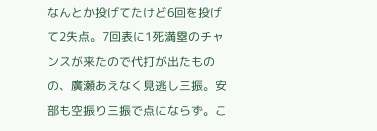なんとか投げてたけど6回を投げて2失点。7回表に1死満塁のチャンスが来たので代打が出たものの、廣瀬あえなく見逃し三振。安部も空振り三振で点にならず。こ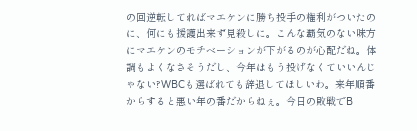の回逆転してればマエケンに勝ち投手の権利がついたのに、何にも援護出来ず見殺しに。こんな覇気のない味方にマエケンのモチベーションが下がるのが心配だね。体調もよくなさそうだし、今年はもう投げなくていいんじゃない?WBCも選ばれても辞退してほしいわ。来年順番からすると悪い年の番だからねぇ。今日の敗戦でB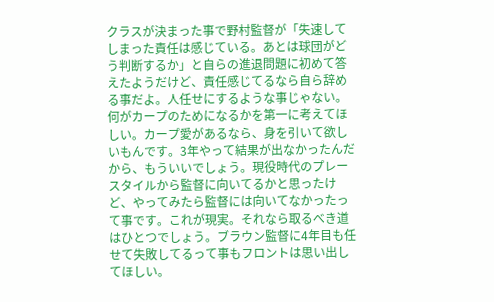クラスが決まった事で野村監督が「失速してしまった責任は感じている。あとは球団がどう判断するか」と自らの進退問題に初めて答えたようだけど、責任感じてるなら自ら辞める事だよ。人任せにするような事じゃない。何がカープのためになるかを第一に考えてほしい。カープ愛があるなら、身を引いて欲しいもんです。3年やって結果が出なかったんだから、もういいでしょう。現役時代のプレースタイルから監督に向いてるかと思ったけど、やってみたら監督には向いてなかったって事です。これが現実。それなら取るべき道はひとつでしょう。ブラウン監督に4年目も任せて失敗してるって事もフロントは思い出してほしい。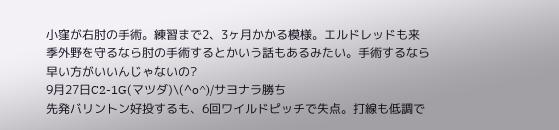小窪が右肘の手術。練習まで2、3ヶ月かかる模様。エルドレッドも来季外野を守るなら肘の手術するとかいう話もあるみたい。手術するなら早い方がいいんじゃないの?
9月27日C2-1G(マツダ)\(^o^)/サヨナラ勝ち
先発バリントン好投するも、6回ワイルドピッチで失点。打線も低調で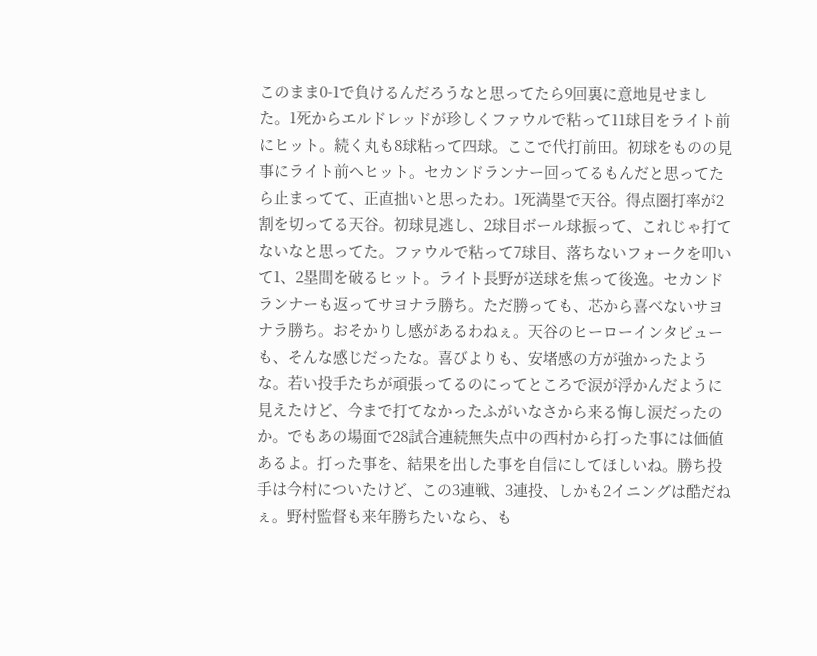このまま0-1で負けるんだろうなと思ってたら9回裏に意地見せました。1死からエルドレッドが珍しくファウルで粘って11球目をライト前にヒット。続く丸も8球粘って四球。ここで代打前田。初球をものの見事にライト前へヒット。セカンドランナー回ってるもんだと思ってたら止まってて、正直拙いと思ったわ。1死満塁で天谷。得点圏打率が2割を切ってる天谷。初球見逃し、2球目ボール球振って、これじゃ打てないなと思ってた。ファウルで粘って7球目、落ちないフォークを叩いて1、2塁間を破るヒット。ライト長野が送球を焦って後逸。セカンドランナーも返ってサヨナラ勝ち。ただ勝っても、芯から喜べないサヨナラ勝ち。おそかりし感があるわねぇ。天谷のヒーローインタビューも、そんな感じだったな。喜びよりも、安堵感の方が強かったような。若い投手たちが頑張ってるのにってところで涙が浮かんだように見えたけど、今まで打てなかったふがいなさから来る悔し涙だったのか。でもあの場面で28試合連続無失点中の西村から打った事には価値あるよ。打った事を、結果を出した事を自信にしてほしいね。勝ち投手は今村についたけど、この3連戦、3連投、しかも2イニングは酷だねぇ。野村監督も来年勝ちたいなら、も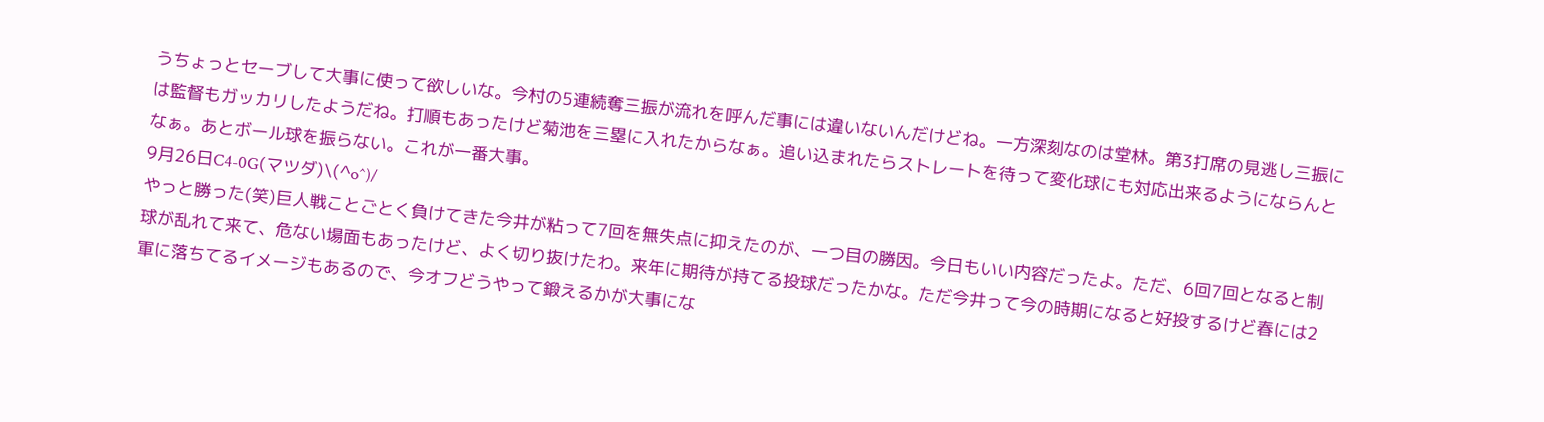うちょっとセーブして大事に使って欲しいな。今村の5連続奪三振が流れを呼んだ事には違いないんだけどね。一方深刻なのは堂林。第3打席の見逃し三振には監督もガッカリしたようだね。打順もあったけど菊池を三塁に入れたからなぁ。追い込まれたらストレートを待って変化球にも対応出来るようにならんとなぁ。あとボール球を振らない。これが一番大事。
9月26日C4-0G(マツダ)\(^o^)/
やっと勝った(笑)巨人戦ことごとく負けてきた今井が粘って7回を無失点に抑えたのが、一つ目の勝因。今日もいい内容だったよ。ただ、6回7回となると制球が乱れて来て、危ない場面もあったけど、よく切り抜けたわ。来年に期待が持てる投球だったかな。ただ今井って今の時期になると好投するけど春には2軍に落ちてるイメージもあるので、今オフどうやって鍛えるかが大事にな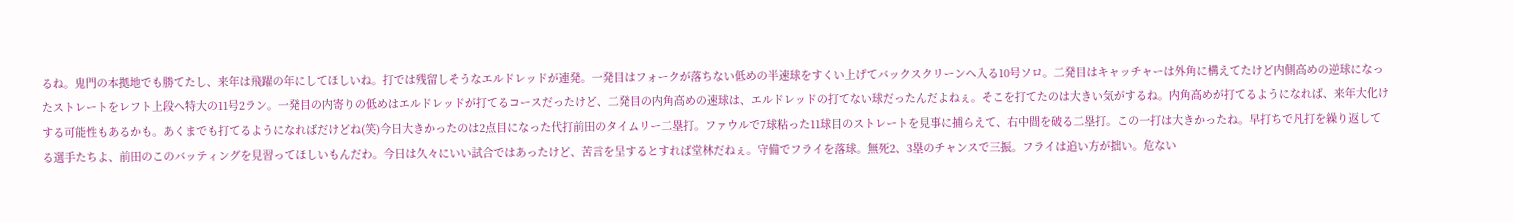るね。鬼門の本拠地でも勝てたし、来年は飛躍の年にしてほしいね。打では残留しそうなエルドレッドが連発。一発目はフォークが落ちない低めの半速球をすくい上げてバックスクリーンへ入る10号ソロ。二発目はキャッチャーは外角に構えてたけど内側高めの逆球になったストレートをレフト上段へ特大の11号2ラン。一発目の内寄りの低めはエルドレッドが打てるコースだったけど、二発目の内角高めの速球は、エルドレッドの打てない球だったんだよねぇ。そこを打てたのは大きい気がするね。内角高めが打てるようになれば、来年大化けする可能性もあるかも。あくまでも打てるようになればだけどね(笑)今日大きかったのは2点目になった代打前田のタイムリー二塁打。ファウルで7球粘った11球目のストレートを見事に捕らえて、右中間を破る二塁打。この一打は大きかったね。早打ちで凡打を繰り返してる選手たちよ、前田のこのバッティングを見習ってほしいもんだわ。今日は久々にいい試合ではあったけど、苦言を呈するとすれば堂林だねぇ。守備でフライを落球。無死2、3塁のチャンスで三振。フライは追い方が拙い。危ない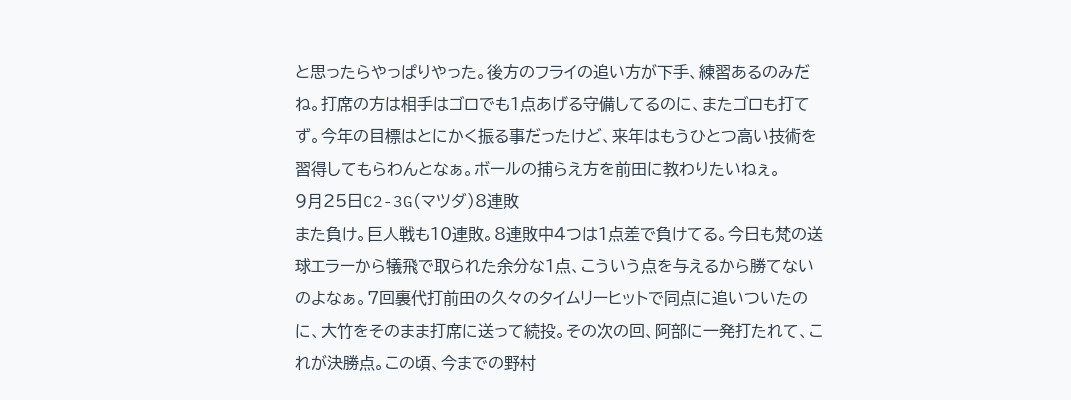と思ったらやっぱりやった。後方のフライの追い方が下手、練習あるのみだね。打席の方は相手はゴロでも1点あげる守備してるのに、またゴロも打てず。今年の目標はとにかく振る事だったけど、来年はもうひとつ高い技術を習得してもらわんとなぁ。ボールの捕らえ方を前田に教わりたいねぇ。
9月25日C2-3G(マツダ)8連敗
また負け。巨人戦も10連敗。8連敗中4つは1点差で負けてる。今日も梵の送球エラーから犠飛で取られた余分な1点、こういう点を与えるから勝てないのよなぁ。7回裏代打前田の久々のタイムリーヒットで同点に追いついたのに、大竹をそのまま打席に送って続投。その次の回、阿部に一発打たれて、これが決勝点。この頃、今までの野村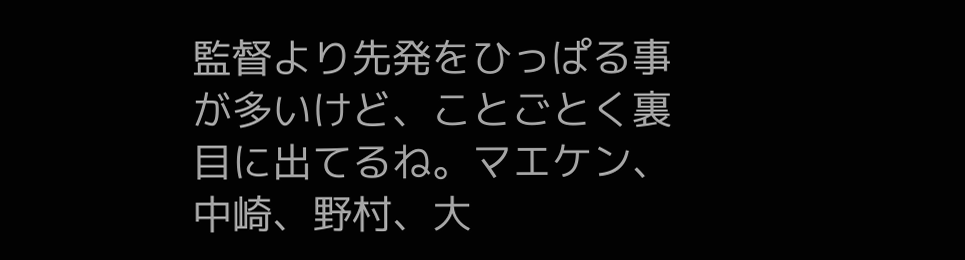監督より先発をひっぱる事が多いけど、ことごとく裏目に出てるね。マエケン、中崎、野村、大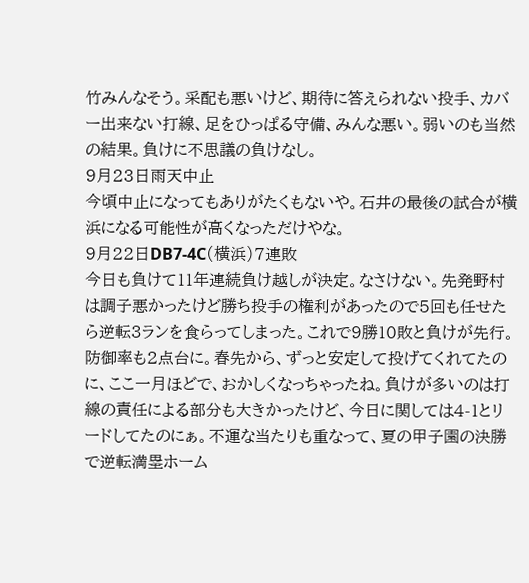竹みんなそう。采配も悪いけど、期待に答えられない投手、カバー出来ない打線、足をひっぱる守備、みんな悪い。弱いのも当然の結果。負けに不思議の負けなし。
9月23日雨天中止
今頃中止になってもありがたくもないや。石井の最後の試合が横浜になる可能性が高くなっただけやな。
9月22日DB7-4C(横浜)7連敗
今日も負けて11年連続負け越しが決定。なさけない。先発野村は調子悪かったけど勝ち投手の権利があったので5回も任せたら逆転3ランを食らってしまった。これで9勝10敗と負けが先行。防御率も2点台に。春先から、ずっと安定して投げてくれてたのに、ここ一月ほどで、おかしくなっちゃったね。負けが多いのは打線の責任による部分も大きかったけど、今日に関しては4-1とリードしてたのにぁ。不運な当たりも重なって、夏の甲子園の決勝で逆転満塁ホーム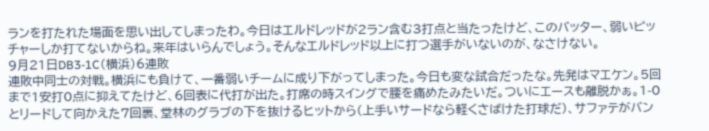ランを打たれた場面を思い出してしまったわ。今日はエルドレッドが2ラン含む3打点と当たったけど、このバッター、弱いピッチャーしか打てないからね。来年はいらんでしょう。そんなエルドレッド以上に打つ選手がいないのが、なさけない。
9月21日DB3-1C(横浜)6連敗
連敗中同士の対戦。横浜にも負けて、一番弱いチームに成り下がってしまった。今日も変な試合だったな。先発はマエケン。5回まで1安打0点に抑えてたけど、6回表に代打が出た。打席の時スイングで腰を痛めたみたいだ。ついにエースも離脱かぁ。1-0とリードして向かえた7回裏、堂林のグラブの下を抜けるヒットから(上手いサードなら軽くさばけた打球だ)、サファテがバン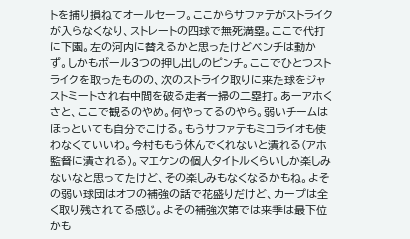トを捕り損ねてオールセーフ。ここからサファテがストライクが入らなくなり、ストレートの四球で無死満塁。ここで代打に下園。左の河内に替えるかと思ったけどベンチは動かず。しかもボール3つの押し出しのピンチ。ここでひとつストライクを取ったものの、次のストライク取りに来た球をジャストミートされ右中間を破る走者一掃の二塁打。あーアホくさと、ここで観るのやめ。何やってるのやら。弱いチームはほっといても自分でこける。もうサファテもミコライオも使わなくていいわ。今村ももう休んでくれないと潰れる(アホ監督に潰される)。マエケンの個人タイトルくらいしか楽しみないなと思ってたけど、その楽しみもなくなるかもね。よその弱い球団はオフの補強の話で花盛りだけど、カープは全く取り残されてる感じ。よその補強次第では来季は最下位かも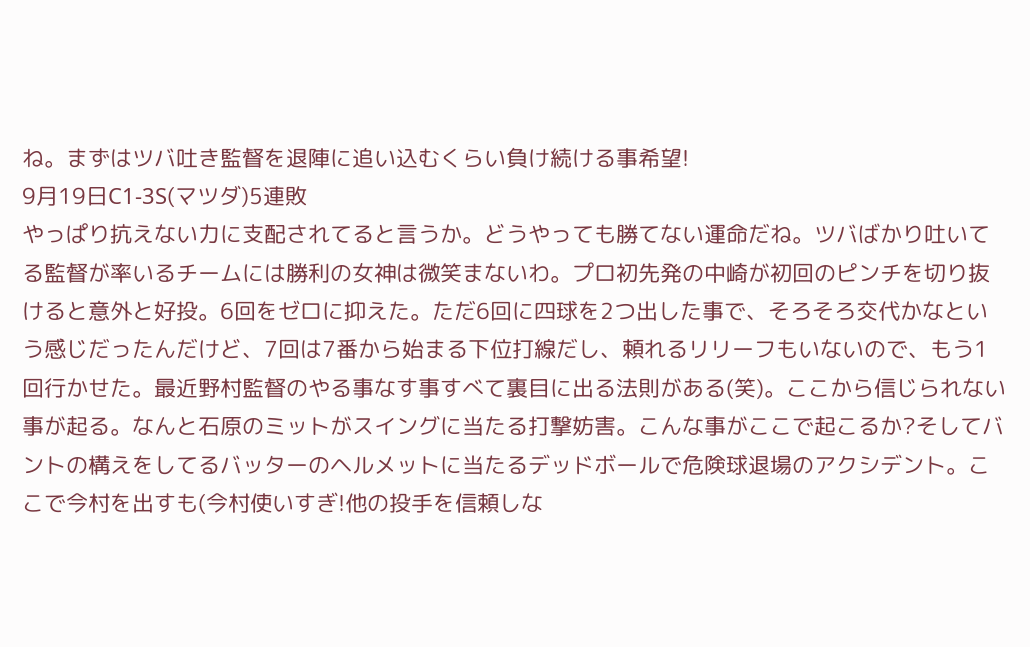ね。まずはツバ吐き監督を退陣に追い込むくらい負け続ける事希望!
9月19日C1-3S(マツダ)5連敗
やっぱり抗えない力に支配されてると言うか。どうやっても勝てない運命だね。ツバばかり吐いてる監督が率いるチームには勝利の女神は微笑まないわ。プロ初先発の中崎が初回のピンチを切り抜けると意外と好投。6回をゼロに抑えた。ただ6回に四球を2つ出した事で、そろそろ交代かなという感じだったんだけど、7回は7番から始まる下位打線だし、頼れるリリーフもいないので、もう1回行かせた。最近野村監督のやる事なす事すべて裏目に出る法則がある(笑)。ここから信じられない事が起る。なんと石原のミットがスイングに当たる打撃妨害。こんな事がここで起こるか?そしてバントの構えをしてるバッターのヘルメットに当たるデッドボールで危険球退場のアクシデント。ここで今村を出すも(今村使いすぎ!他の投手を信頼しな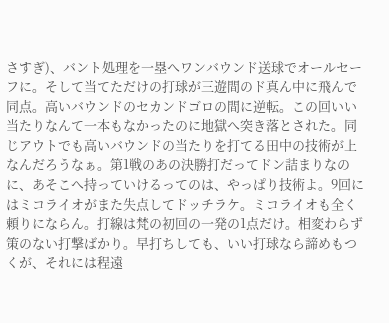さすぎ)、バント処理を一塁へワンバウンド送球でオールセーフに。そして当てただけの打球が三遊間のド真ん中に飛んで同点。高いバウンドのセカンドゴロの間に逆転。この回いい当たりなんて一本もなかったのに地獄へ突き落とされた。同じアウトでも高いバウンドの当たりを打てる田中の技術が上なんだろうなぁ。第1戦のあの決勝打だってドン詰まりなのに、あそこへ持っていけるってのは、やっぱり技術よ。9回にはミコライオがまた失点してドッチラケ。ミコライオも全く頼りにならん。打線は梵の初回の一発の1点だけ。相変わらず策のない打撃ばかり。早打ちしても、いい打球なら諦めもつくが、それには程遠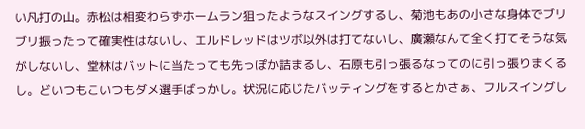い凡打の山。赤松は相変わらずホームラン狙ったようなスイングするし、菊池もあの小さな身体でブリブリ振ったって確実性はないし、エルドレッドはツボ以外は打てないし、廣瀬なんて全く打てそうな気がしないし、堂林はバットに当たっても先っぽか詰まるし、石原も引っ張るなってのに引っ張りまくるし。どいつもこいつもダメ選手ばっかし。状況に応じたバッティングをするとかさぁ、フルスイングし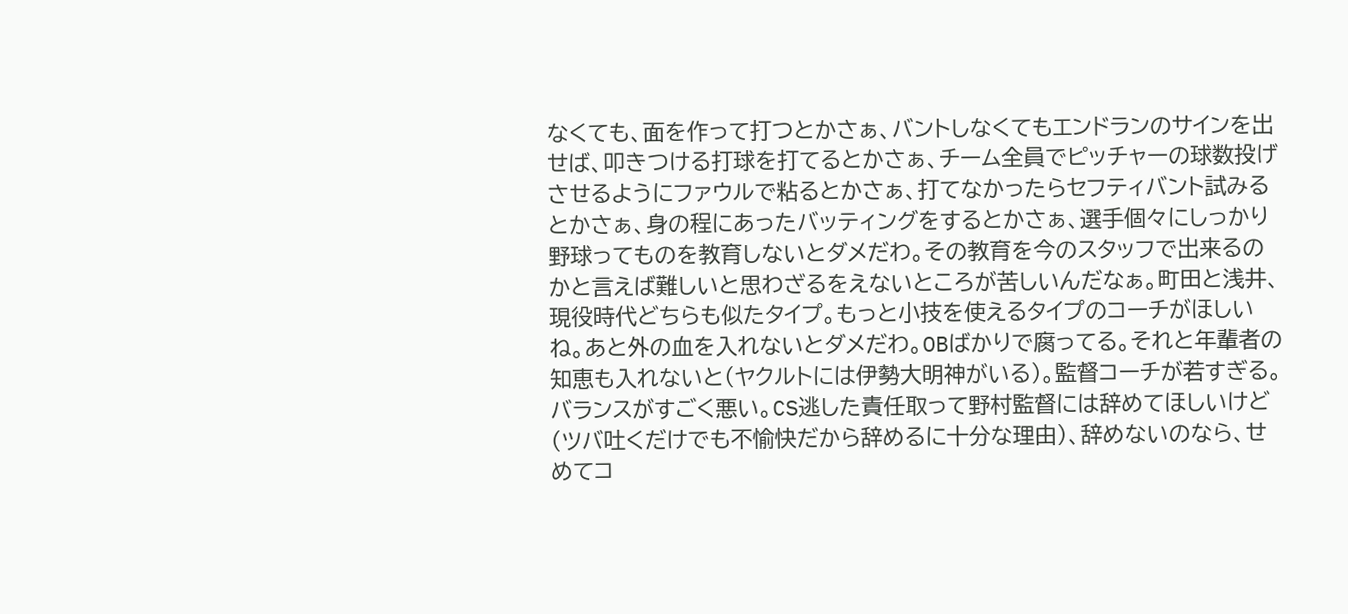なくても、面を作って打つとかさぁ、バントしなくてもエンドランのサインを出せば、叩きつける打球を打てるとかさぁ、チーム全員でピッチャーの球数投げさせるようにファウルで粘るとかさぁ、打てなかったらセフティバント試みるとかさぁ、身の程にあったバッティングをするとかさぁ、選手個々にしっかり野球ってものを教育しないとダメだわ。その教育を今のスタッフで出来るのかと言えば難しいと思わざるをえないところが苦しいんだなぁ。町田と浅井、現役時代どちらも似たタイプ。もっと小技を使えるタイプのコーチがほしいね。あと外の血を入れないとダメだわ。OBばかりで腐ってる。それと年輩者の知恵も入れないと(ヤクルトには伊勢大明神がいる)。監督コーチが若すぎる。バランスがすごく悪い。CS逃した責任取って野村監督には辞めてほしいけど(ツバ吐くだけでも不愉快だから辞めるに十分な理由)、辞めないのなら、せめてコ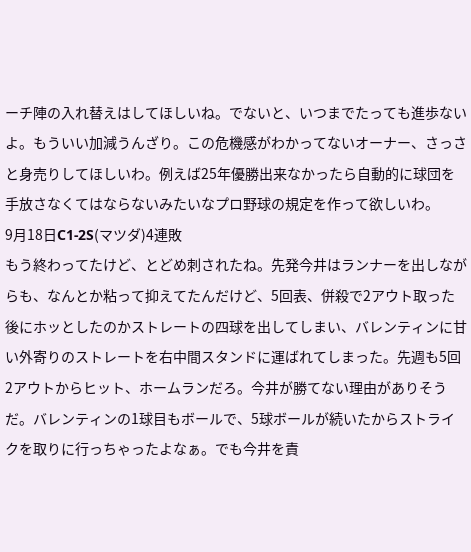ーチ陣の入れ替えはしてほしいね。でないと、いつまでたっても進歩ないよ。もういい加減うんざり。この危機感がわかってないオーナー、さっさと身売りしてほしいわ。例えば25年優勝出来なかったら自動的に球団を手放さなくてはならないみたいなプロ野球の規定を作って欲しいわ。
9月18日C1-2S(マツダ)4連敗
もう終わってたけど、とどめ刺されたね。先発今井はランナーを出しながらも、なんとか粘って抑えてたんだけど、5回表、併殺で2アウト取った後にホッとしたのかストレートの四球を出してしまい、バレンティンに甘い外寄りのストレートを右中間スタンドに運ばれてしまった。先週も5回2アウトからヒット、ホームランだろ。今井が勝てない理由がありそうだ。バレンティンの1球目もボールで、5球ボールが続いたからストライクを取りに行っちゃったよなぁ。でも今井を責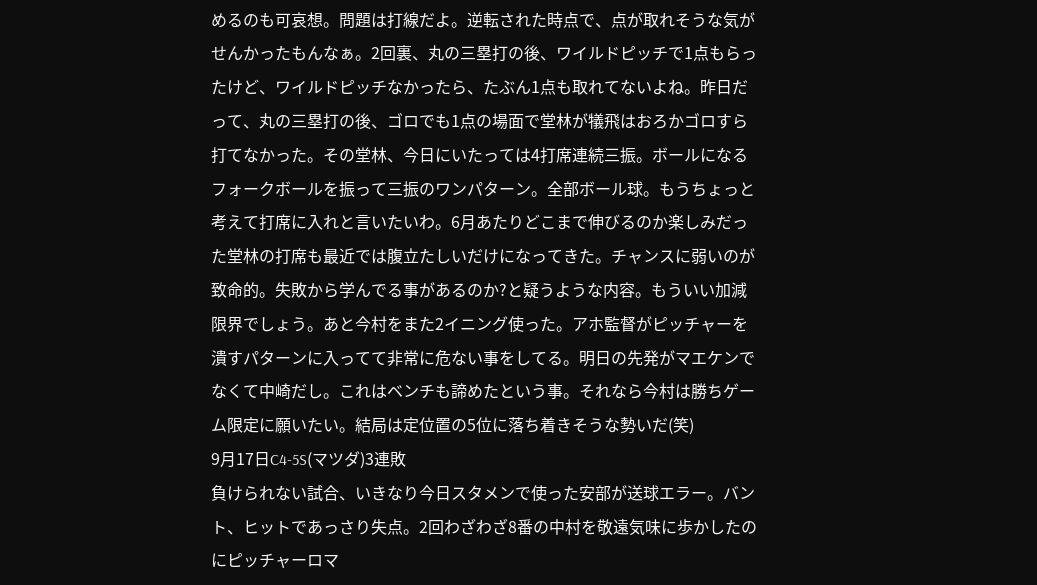めるのも可哀想。問題は打線だよ。逆転された時点で、点が取れそうな気がせんかったもんなぁ。2回裏、丸の三塁打の後、ワイルドピッチで1点もらったけど、ワイルドピッチなかったら、たぶん1点も取れてないよね。昨日だって、丸の三塁打の後、ゴロでも1点の場面で堂林が犠飛はおろかゴロすら打てなかった。その堂林、今日にいたっては4打席連続三振。ボールになるフォークボールを振って三振のワンパターン。全部ボール球。もうちょっと考えて打席に入れと言いたいわ。6月あたりどこまで伸びるのか楽しみだった堂林の打席も最近では腹立たしいだけになってきた。チャンスに弱いのが致命的。失敗から学んでる事があるのか?と疑うような内容。もういい加減限界でしょう。あと今村をまた2イニング使った。アホ監督がピッチャーを潰すパターンに入ってて非常に危ない事をしてる。明日の先発がマエケンでなくて中崎だし。これはベンチも諦めたという事。それなら今村は勝ちゲーム限定に願いたい。結局は定位置の5位に落ち着きそうな勢いだ(笑)
9月17日C4-5S(マツダ)3連敗
負けられない試合、いきなり今日スタメンで使った安部が送球エラー。バント、ヒットであっさり失点。2回わざわざ8番の中村を敬遠気味に歩かしたのにピッチャーロマ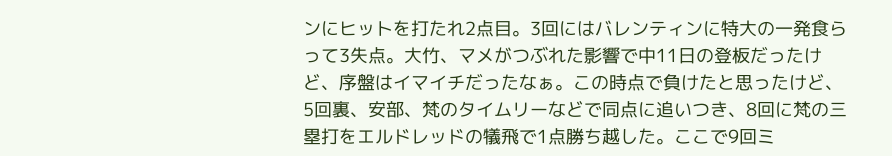ンにヒットを打たれ2点目。3回にはバレンティンに特大の一発食らって3失点。大竹、マメがつぶれた影響で中11日の登板だったけど、序盤はイマイチだったなぁ。この時点で負けたと思ったけど、5回裏、安部、梵のタイムリーなどで同点に追いつき、8回に梵の三塁打をエルドレッドの犠飛で1点勝ち越した。ここで9回ミ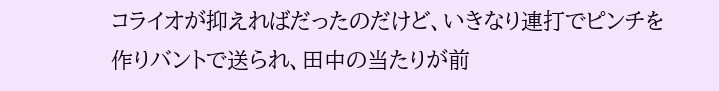コライオが抑えればだったのだけど、いきなり連打でピンチを作りバントで送られ、田中の当たりが前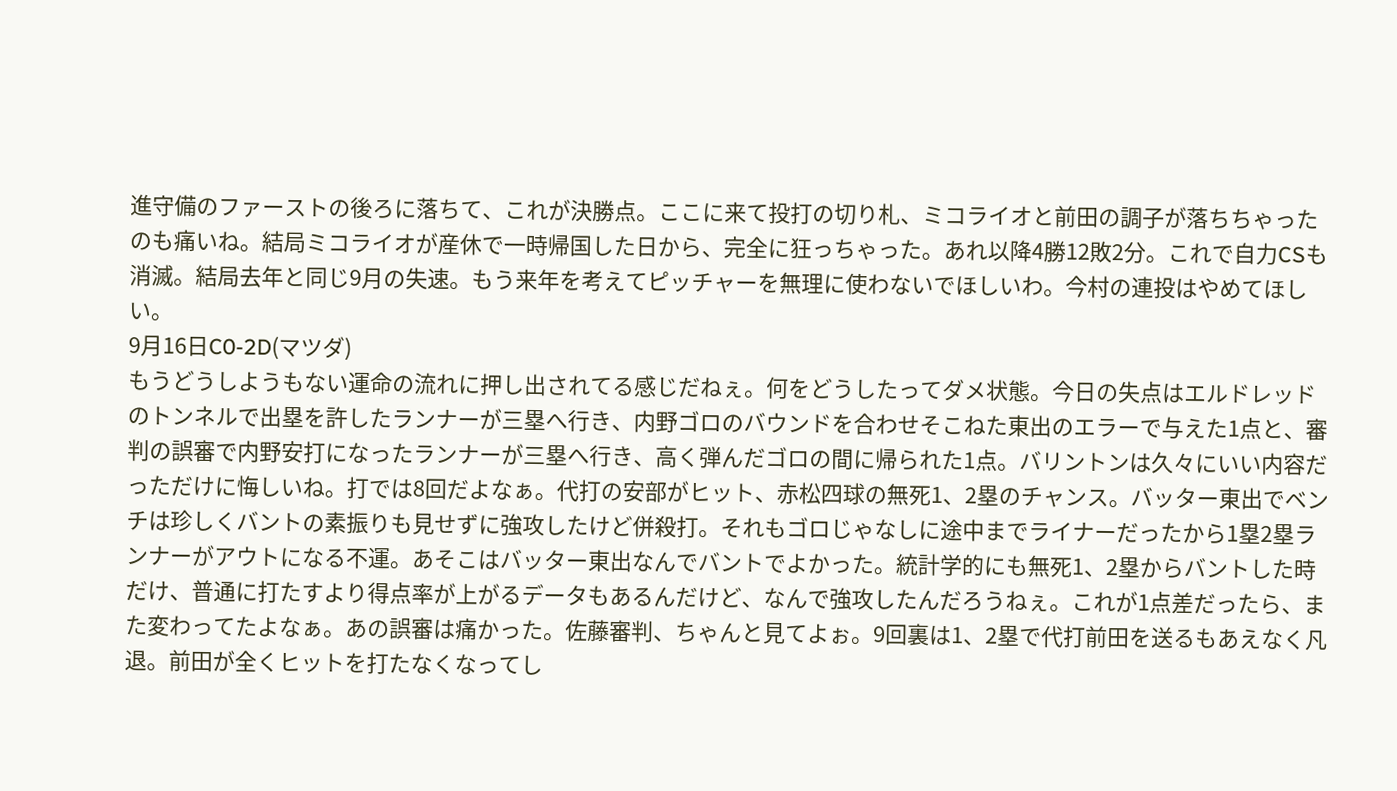進守備のファーストの後ろに落ちて、これが決勝点。ここに来て投打の切り札、ミコライオと前田の調子が落ちちゃったのも痛いね。結局ミコライオが産休で一時帰国した日から、完全に狂っちゃった。あれ以降4勝12敗2分。これで自力CSも消滅。結局去年と同じ9月の失速。もう来年を考えてピッチャーを無理に使わないでほしいわ。今村の連投はやめてほしい。
9月16日C0-2D(マツダ)
もうどうしようもない運命の流れに押し出されてる感じだねぇ。何をどうしたってダメ状態。今日の失点はエルドレッドのトンネルで出塁を許したランナーが三塁へ行き、内野ゴロのバウンドを合わせそこねた東出のエラーで与えた1点と、審判の誤審で内野安打になったランナーが三塁へ行き、高く弾んだゴロの間に帰られた1点。バリントンは久々にいい内容だっただけに悔しいね。打では8回だよなぁ。代打の安部がヒット、赤松四球の無死1、2塁のチャンス。バッター東出でベンチは珍しくバントの素振りも見せずに強攻したけど併殺打。それもゴロじゃなしに途中までライナーだったから1塁2塁ランナーがアウトになる不運。あそこはバッター東出なんでバントでよかった。統計学的にも無死1、2塁からバントした時だけ、普通に打たすより得点率が上がるデータもあるんだけど、なんで強攻したんだろうねぇ。これが1点差だったら、また変わってたよなぁ。あの誤審は痛かった。佐藤審判、ちゃんと見てよぉ。9回裏は1、2塁で代打前田を送るもあえなく凡退。前田が全くヒットを打たなくなってし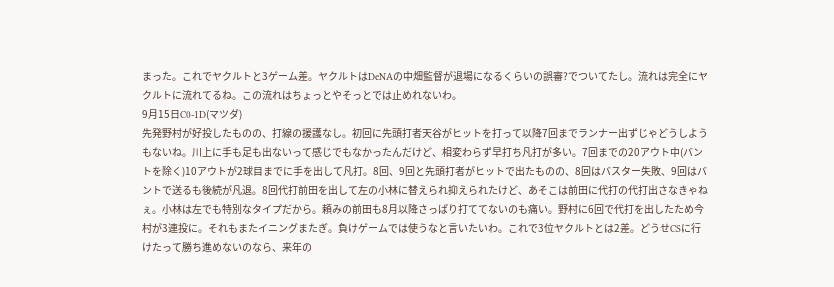まった。これでヤクルトと3ゲーム差。ヤクルトはDeNAの中畑監督が退場になるくらいの誤審?でついてたし。流れは完全にヤクルトに流れてるね。この流れはちょっとやそっとでは止めれないわ。
9月15日C0-1D(マツダ)
先発野村が好投したものの、打線の援護なし。初回に先頭打者天谷がヒットを打って以降7回までランナー出ずじゃどうしようもないね。川上に手も足も出ないって感じでもなかったんだけど、相変わらず早打ち凡打が多い。7回までの20アウト中(バントを除く)10アウトが2球目までに手を出して凡打。8回、9回と先頭打者がヒットで出たものの、8回はバスター失敗、9回はバントで送るも後続が凡退。8回代打前田を出して左の小林に替えられ抑えられたけど、あそこは前田に代打の代打出さなきゃねぇ。小林は左でも特別なタイプだから。頼みの前田も8月以降さっぱり打ててないのも痛い。野村に6回で代打を出したため今村が3連投に。それもまたイニングまたぎ。負けゲームでは使うなと言いたいわ。これで3位ヤクルトとは2差。どうせCSに行けたって勝ち進めないのなら、来年の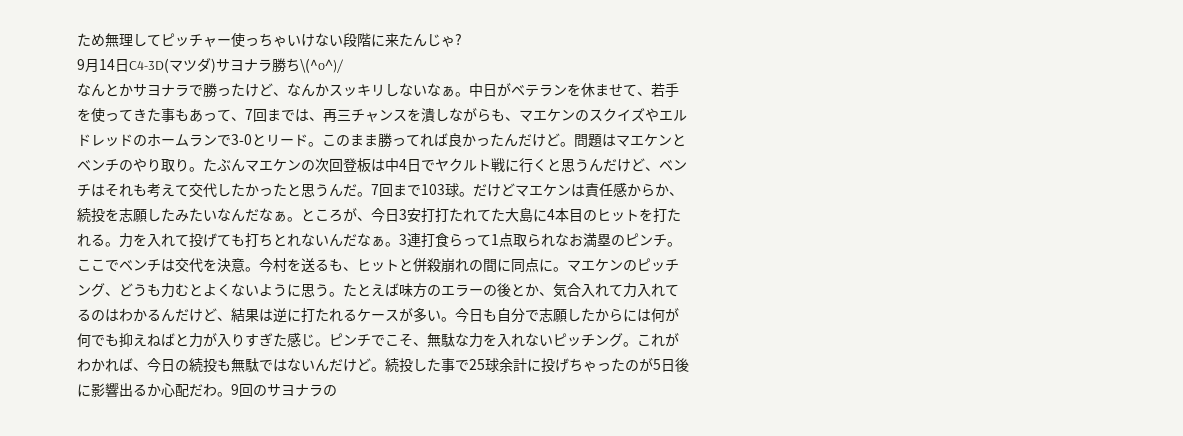ため無理してピッチャー使っちゃいけない段階に来たんじゃ?
9月14日C4-3D(マツダ)サヨナラ勝ち\(^o^)/
なんとかサヨナラで勝ったけど、なんかスッキリしないなぁ。中日がベテランを休ませて、若手を使ってきた事もあって、7回までは、再三チャンスを潰しながらも、マエケンのスクイズやエルドレッドのホームランで3-0とリード。このまま勝ってれば良かったんだけど。問題はマエケンとベンチのやり取り。たぶんマエケンの次回登板は中4日でヤクルト戦に行くと思うんだけど、ベンチはそれも考えて交代したかったと思うんだ。7回まで103球。だけどマエケンは責任感からか、続投を志願したみたいなんだなぁ。ところが、今日3安打打たれてた大島に4本目のヒットを打たれる。力を入れて投げても打ちとれないんだなぁ。3連打食らって1点取られなお満塁のピンチ。ここでベンチは交代を決意。今村を送るも、ヒットと併殺崩れの間に同点に。マエケンのピッチング、どうも力むとよくないように思う。たとえば味方のエラーの後とか、気合入れて力入れてるのはわかるんだけど、結果は逆に打たれるケースが多い。今日も自分で志願したからには何が何でも抑えねばと力が入りすぎた感じ。ピンチでこそ、無駄な力を入れないピッチング。これがわかれば、今日の続投も無駄ではないんだけど。続投した事で25球余計に投げちゃったのが5日後に影響出るか心配だわ。9回のサヨナラの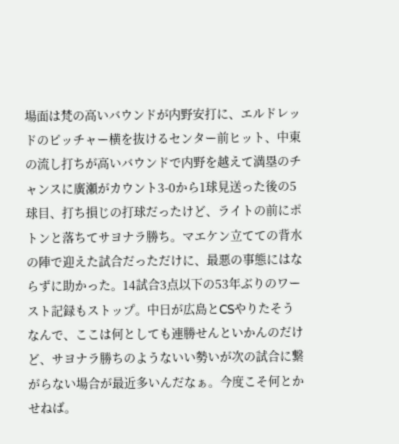場面は梵の高いバウンドが内野安打に、エルドレッドのピッチャー横を抜けるセンター前ヒット、中東の流し打ちが高いバウンドで内野を越えて満塁のチャンスに廣瀬がカウント3-0から1球見送った後の5球目、打ち損じの打球だったけど、ライトの前にポトンと落ちてサヨナラ勝ち。マエケン立てての背水の陣で迎えた試合だっただけに、最悪の事態にはならずに助かった。14試合3点以下の53年ぶりのワースト記録もストップ。中日が広島とCSやりたそうなんで、ここは何としても連勝せんといかんのだけど、サヨナラ勝ちのようないい勢いが次の試合に繋がらない場合が最近多いんだなぁ。今度こそ何とかせねば。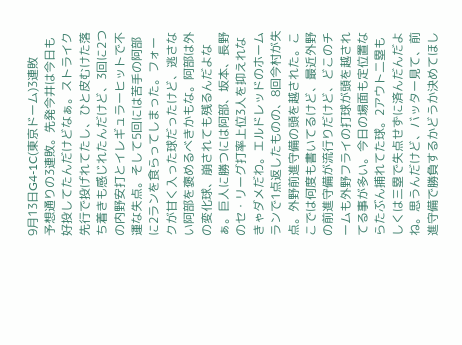9月13日G4-1C(東京ドーム)3連敗
予想通りの3連敗。先発今井は今日も好投してたんだけどなぁ。ストライク先行で投げれてたし、ひと皮むけた落ち着きも感じれたんだけど、3回に2つの内野安打とイレギュラーヒットで不運な失点。そして5回には苦手の阿部に2ランを食らってしまった。フォークが甘く入った球だったけど、逃さない阿部を褒めるべきかもな。阿部は外の変化球、崩されても残るんだよなぁ。巨人に勝つには阿部、坂本、長野のセ・リーグ打率上位3人を抑えれなきゃダメだわ。エルドレッドのホームランで1点返したものの、8回今村が失点。外野前進守備の頭を越された。ここでは何度も書いてるけど、最近外野の前進守備が流行りだけど、どこのチームも外野フライの打球が頭を越されてる事が多い。今日の場面も定位置ならたぶん捕れてた球。2アウト二塁もしくは三塁で失点せずに済んだんだよね。思うんだけど、バッター見て、前進守備で勝負するかどうか決めてほし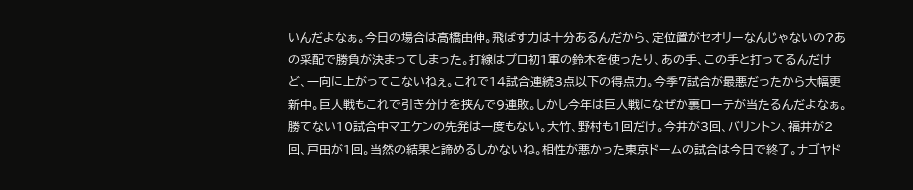いんだよなぁ。今日の場合は高橋由伸。飛ばす力は十分あるんだから、定位置がセオリーなんじゃないの?あの采配で勝負が決まってしまった。打線はプロ初1軍の鈴木を使ったり、あの手、この手と打ってるんだけど、一向に上がってこないねぇ。これで14試合連続3点以下の得点力。今季7試合が最悪だったから大幅更新中。巨人戦もこれで引き分けを挟んで9連敗。しかし今年は巨人戦になぜか裏ローテが当たるんだよなぁ。勝てない10試合中マエケンの先発は一度もない。大竹、野村も1回だけ。今井が3回、バリントン、福井が2回、戸田が1回。当然の結果と諦めるしかないね。相性が悪かった東京ドームの試合は今日で終了。ナゴヤド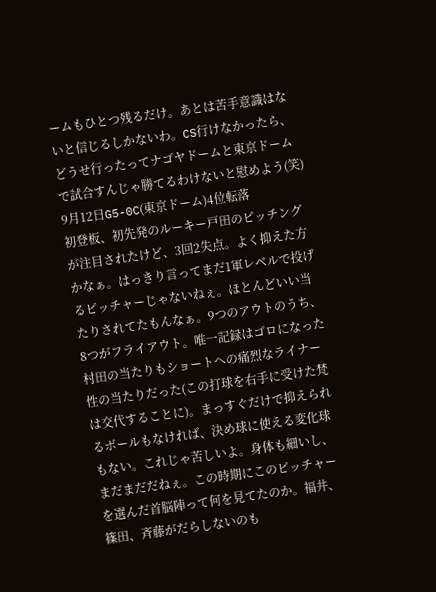ームもひとつ残るだけ。あとは苦手意識はないと信じるしかないわ。CS行けなかったら、どうせ行ったってナゴヤドームと東京ドームで試合すんじゃ勝てるわけないと慰めよう(笑)
9月12日G5-0C(東京ドーム)4位転落
初登板、初先発のルーキー戸田のピッチングが注目されたけど、3回2失点。よく抑えた方かなぁ。はっきり言ってまだ1軍レベルで投げるピッチャーじゃないねぇ。ほとんどいい当たりされてたもんなぁ。9つのアウトのうち、8つがフライアウト。唯一記録はゴロになった村田の当たりもショートへの痛烈なライナー性の当たりだった(この打球を右手に受けた梵は交代することに)。まっすぐだけで抑えられるボールもなければ、決め球に使える変化球もない。これじゃ苦しいよ。身体も細いし、まだまだだねぇ。この時期にこのピッチャーを選んだ首脳陣って何を見てたのか。福井、篠田、斉藤がだらしないのも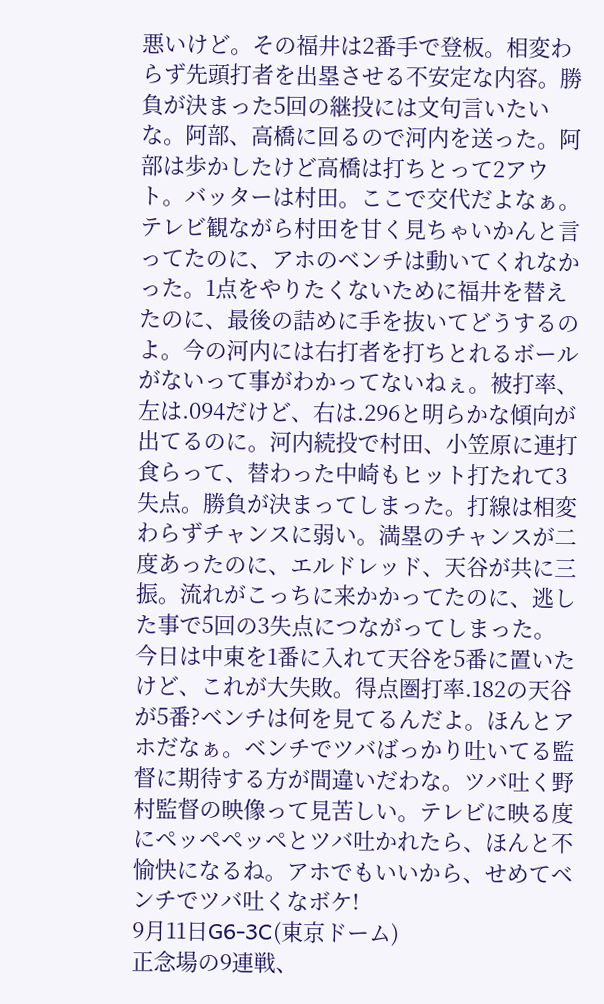悪いけど。その福井は2番手で登板。相変わらず先頭打者を出塁させる不安定な内容。勝負が決まった5回の継投には文句言いたいな。阿部、高橋に回るので河内を送った。阿部は歩かしたけど高橋は打ちとって2アウト。バッターは村田。ここで交代だよなぁ。テレビ観ながら村田を甘く見ちゃいかんと言ってたのに、アホのベンチは動いてくれなかった。1点をやりたくないために福井を替えたのに、最後の詰めに手を抜いてどうするのよ。今の河内には右打者を打ちとれるボールがないって事がわかってないねぇ。被打率、左は.094だけど、右は.296と明らかな傾向が出てるのに。河内続投で村田、小笠原に連打食らって、替わった中崎もヒット打たれて3失点。勝負が決まってしまった。打線は相変わらずチャンスに弱い。満塁のチャンスが二度あったのに、エルドレッド、天谷が共に三振。流れがこっちに来かかってたのに、逃した事で5回の3失点につながってしまった。今日は中東を1番に入れて天谷を5番に置いたけど、これが大失敗。得点圏打率.182の天谷が5番?ベンチは何を見てるんだよ。ほんとアホだなぁ。ベンチでツバばっかり吐いてる監督に期待する方が間違いだわな。ツバ吐く野村監督の映像って見苦しい。テレビに映る度にペッペペッペとツバ吐かれたら、ほんと不愉快になるね。アホでもいいから、せめてベンチでツバ吐くなボケ!
9月11日G6-3C(東京ドーム)
正念場の9連戦、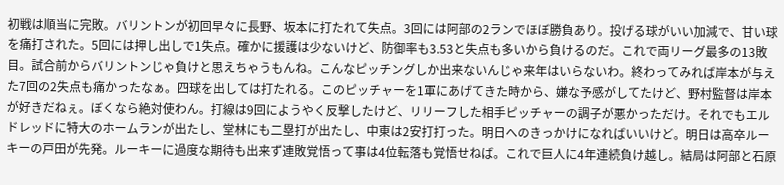初戦は順当に完敗。バリントンが初回早々に長野、坂本に打たれて失点。3回には阿部の2ランでほぼ勝負あり。投げる球がいい加減で、甘い球を痛打された。5回には押し出しで1失点。確かに援護は少ないけど、防御率も3.53と失点も多いから負けるのだ。これで両リーグ最多の13敗目。試合前からバリントンじゃ負けと思えちゃうもんね。こんなピッチングしか出来ないんじゃ来年はいらないわ。終わってみれば岸本が与えた7回の2失点も痛かったなぁ。四球を出しては打たれる。このピッチャーを1軍にあげてきた時から、嫌な予感がしてたけど、野村監督は岸本が好きだねぇ。ぼくなら絶対使わん。打線は9回にようやく反撃したけど、リリーフした相手ピッチャーの調子が悪かっただけ。それでもエルドレッドに特大のホームランが出たし、堂林にも二塁打が出たし、中東は2安打打った。明日へのきっかけになればいいけど。明日は高卒ルーキーの戸田が先発。ルーキーに過度な期待も出来ず連敗覚悟って事は4位転落も覚悟せねば。これで巨人に4年連続負け越し。結局は阿部と石原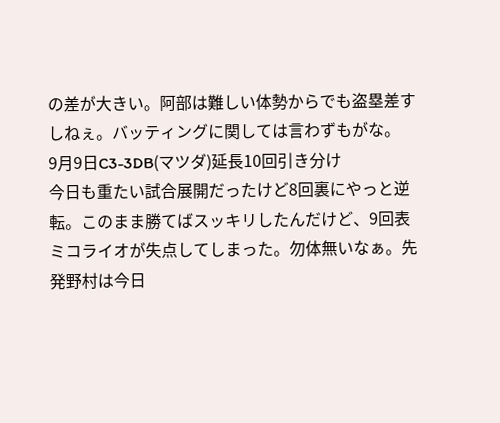の差が大きい。阿部は難しい体勢からでも盗塁差すしねぇ。バッティングに関しては言わずもがな。
9月9日C3-3DB(マツダ)延長10回引き分け
今日も重たい試合展開だったけど8回裏にやっと逆転。このまま勝てばスッキリしたんだけど、9回表ミコライオが失点してしまった。勿体無いなぁ。先発野村は今日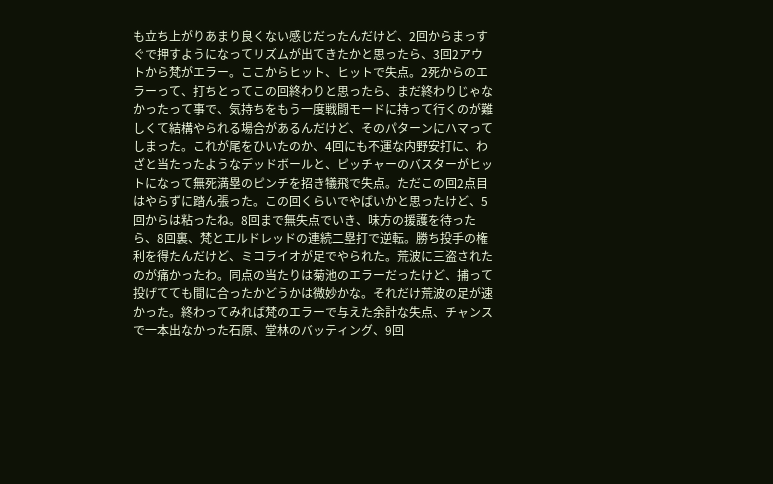も立ち上がりあまり良くない感じだったんだけど、2回からまっすぐで押すようになってリズムが出てきたかと思ったら、3回2アウトから梵がエラー。ここからヒット、ヒットで失点。2死からのエラーって、打ちとってこの回終わりと思ったら、まだ終わりじゃなかったって事で、気持ちをもう一度戦闘モードに持って行くのが難しくて結構やられる場合があるんだけど、そのパターンにハマってしまった。これが尾をひいたのか、4回にも不運な内野安打に、わざと当たったようなデッドボールと、ピッチャーのバスターがヒットになって無死満塁のピンチを招き犠飛で失点。ただこの回2点目はやらずに踏ん張った。この回くらいでやばいかと思ったけど、5回からは粘ったね。8回まで無失点でいき、味方の援護を待ったら、8回裏、梵とエルドレッドの連続二塁打で逆転。勝ち投手の権利を得たんだけど、ミコライオが足でやられた。荒波に三盗されたのが痛かったわ。同点の当たりは菊池のエラーだったけど、捕って投げてても間に合ったかどうかは微妙かな。それだけ荒波の足が速かった。終わってみれば梵のエラーで与えた余計な失点、チャンスで一本出なかった石原、堂林のバッティング、9回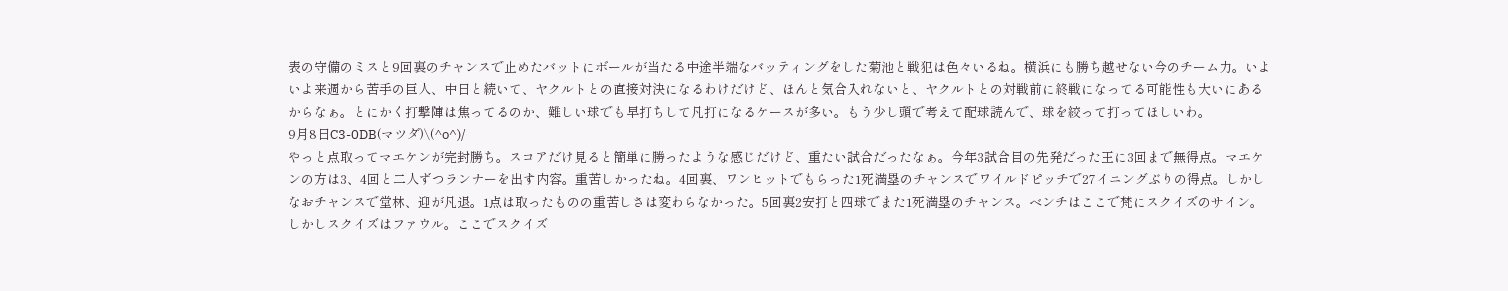表の守備のミスと9回裏のチャンスで止めたバットにボールが当たる中途半端なバッティングをした菊池と戦犯は色々いるね。横浜にも勝ち越せない今のチーム力。いよいよ来週から苦手の巨人、中日と続いて、ヤクルトとの直接対決になるわけだけど、ほんと気合入れないと、ヤクルトとの対戦前に終戦になってる可能性も大いにあるからなぁ。とにかく打撃陣は焦ってるのか、難しい球でも早打ちして凡打になるケースが多い。もう少し頭で考えて配球読んで、球を絞って打ってほしいわ。
9月8日C3-0DB(マツダ)\(^o^)/
やっと点取ってマエケンが完封勝ち。スコアだけ見ると簡単に勝ったような感じだけど、重たい試合だったなぁ。今年3試合目の先発だった王に3回まで無得点。マエケンの方は3、4回と二人ずつランナーを出す内容。重苦しかったね。4回裏、ワンヒットでもらった1死満塁のチャンスでワイルドピッチで27イニングぶりの得点。しかしなおチャンスで堂林、迎が凡退。1点は取ったものの重苦しさは変わらなかった。5回裏2安打と四球でまた1死満塁のチャンス。ベンチはここで梵にスクイズのサイン。しかしスクイズはファウル。ここでスクイズ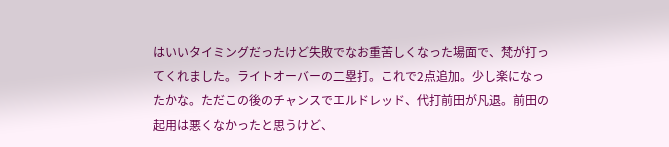はいいタイミングだったけど失敗でなお重苦しくなった場面で、梵が打ってくれました。ライトオーバーの二塁打。これで2点追加。少し楽になったかな。ただこの後のチャンスでエルドレッド、代打前田が凡退。前田の起用は悪くなかったと思うけど、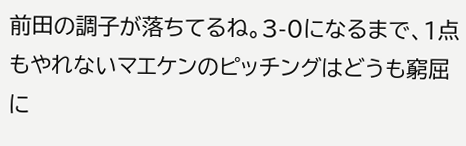前田の調子が落ちてるね。3-0になるまで、1点もやれないマエケンのピッチングはどうも窮屈に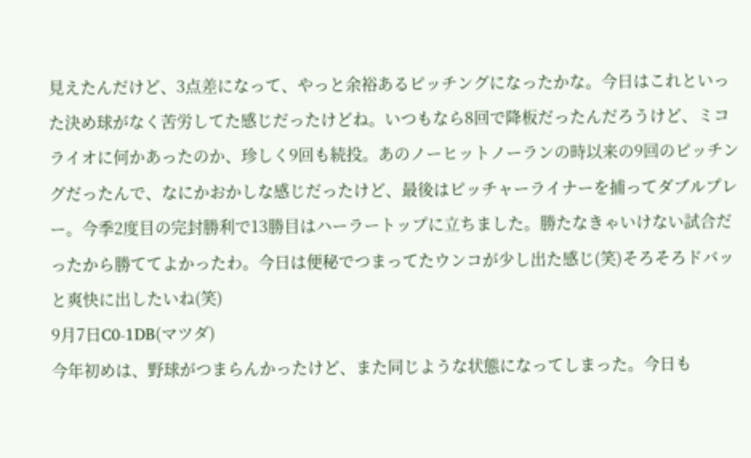見えたんだけど、3点差になって、やっと余裕あるピッチングになったかな。今日はこれといった決め球がなく苦労してた感じだったけどね。いつもなら8回で降板だったんだろうけど、ミコライオに何かあったのか、珍しく9回も続投。あのノーヒットノーランの時以来の9回のピッチングだったんで、なにかおかしな感じだったけど、最後はピッチャーライナーを捕ってダブルプレー。今季2度目の完封勝利で13勝目はハーラートップに立ちました。勝たなきゃいけない試合だったから勝ててよかったわ。今日は便秘でつまってたウンコが少し出た感じ(笑)そろそろドバッと爽快に出したいね(笑)
9月7日C0-1DB(マツダ)
今年初めは、野球がつまらんかったけど、また同じような状態になってしまった。今日も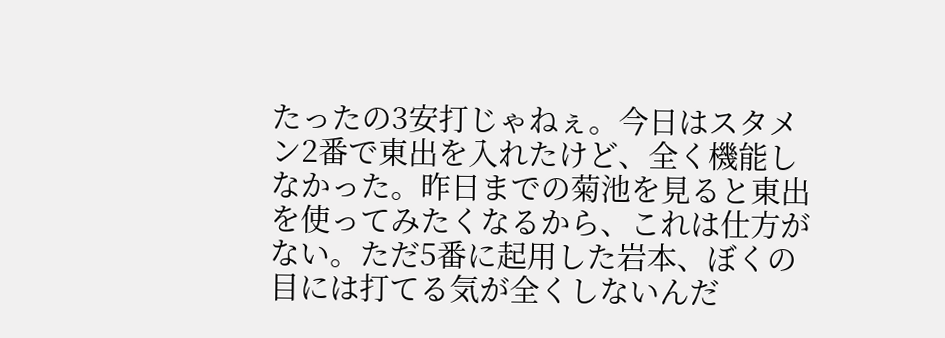たったの3安打じゃねぇ。今日はスタメン2番で東出を入れたけど、全く機能しなかった。昨日までの菊池を見ると東出を使ってみたくなるから、これは仕方がない。ただ5番に起用した岩本、ぼくの目には打てる気が全くしないんだ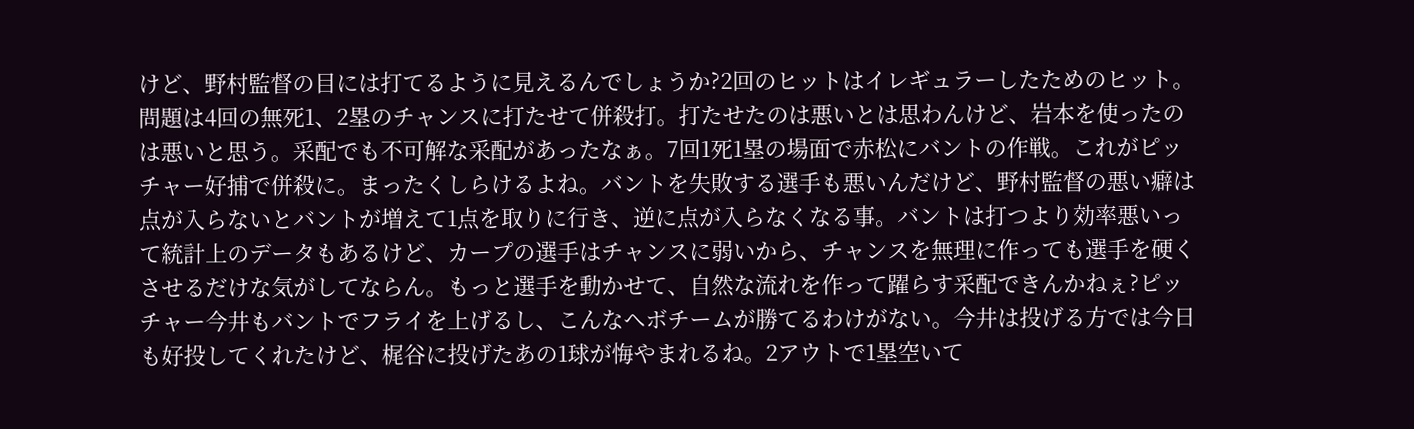けど、野村監督の目には打てるように見えるんでしょうか?2回のヒットはイレギュラーしたためのヒット。問題は4回の無死1、2塁のチャンスに打たせて併殺打。打たせたのは悪いとは思わんけど、岩本を使ったのは悪いと思う。采配でも不可解な采配があったなぁ。7回1死1塁の場面で赤松にバントの作戦。これがピッチャー好捕で併殺に。まったくしらけるよね。バントを失敗する選手も悪いんだけど、野村監督の悪い癖は点が入らないとバントが増えて1点を取りに行き、逆に点が入らなくなる事。バントは打つより効率悪いって統計上のデータもあるけど、カープの選手はチャンスに弱いから、チャンスを無理に作っても選手を硬くさせるだけな気がしてならん。もっと選手を動かせて、自然な流れを作って躍らす采配できんかねぇ?ピッチャー今井もバントでフライを上げるし、こんなヘボチームが勝てるわけがない。今井は投げる方では今日も好投してくれたけど、梶谷に投げたあの1球が悔やまれるね。2アウトで1塁空いて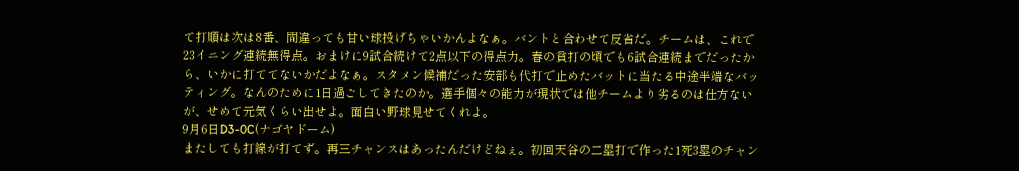て打順は次は8番、間違っても甘い球投げちゃいかんよなぁ。バントと合わせて反省だ。チームは、これで23イニング連続無得点。おまけに9試合続けて2点以下の得点力。春の貧打の頃でも6試合連続までだったから、いかに打ててないかだよなぁ。スタメン候補だった安部も代打で止めたバットに当たる中途半端なバッティング。なんのために1日過ごしてきたのか。選手個々の能力が現状では他チームより劣るのは仕方ないが、せめて元気くらい出せよ。面白い野球見せてくれよ。
9月6日D3-0C(ナゴヤドーム)
またしても打線が打てず。再三チャンスはあったんだけどねぇ。初回天谷の二塁打で作った1死3塁のチャン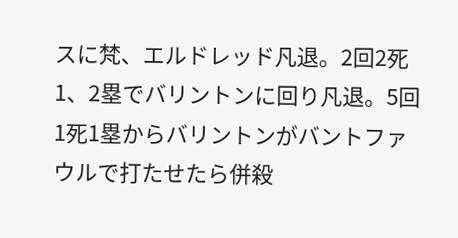スに梵、エルドレッド凡退。2回2死1、2塁でバリントンに回り凡退。5回1死1塁からバリントンがバントファウルで打たせたら併殺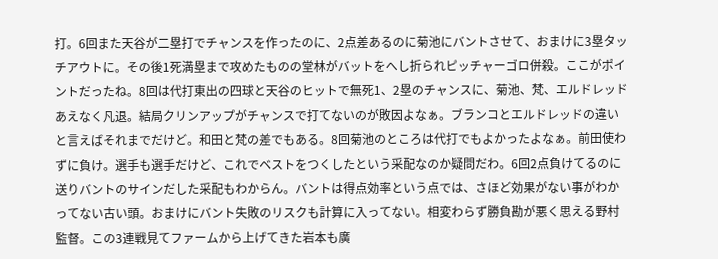打。6回また天谷が二塁打でチャンスを作ったのに、2点差あるのに菊池にバントさせて、おまけに3塁タッチアウトに。その後1死満塁まで攻めたものの堂林がバットをへし折られピッチャーゴロ併殺。ここがポイントだったね。8回は代打東出の四球と天谷のヒットで無死1、2塁のチャンスに、菊池、梵、エルドレッドあえなく凡退。結局クリンアップがチャンスで打てないのが敗因よなぁ。ブランコとエルドレッドの違いと言えばそれまでだけど。和田と梵の差でもある。8回菊池のところは代打でもよかったよなぁ。前田使わずに負け。選手も選手だけど、これでベストをつくしたという采配なのか疑問だわ。6回2点負けてるのに送りバントのサインだした采配もわからん。バントは得点効率という点では、さほど効果がない事がわかってない古い頭。おまけにバント失敗のリスクも計算に入ってない。相変わらず勝負勘が悪く思える野村監督。この3連戦見てファームから上げてきた岩本も廣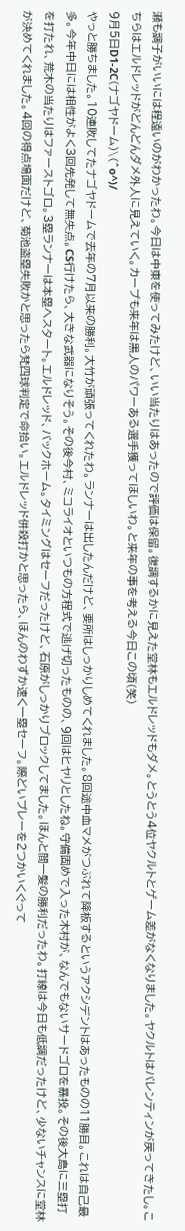瀬も調子がいいには程遠いのがわかったわ。今日は中東を使ってみたけど、いい当たりはあったので評価は保留。復調するかに見えた堂林もエルドレッドもダメ。とうとう4位ヤクルトとゲーム差がなくなりました。ヤクルトはバレンティンが戻ってきたし。こちらはエルドレッドがどんどんダメ外人に見えていく。カープも来年は黒人のパワーある選手獲ってほしいわ。と来年の事を考える今日この頃(笑)
9月5日D1-2C(ナゴヤドーム)\(^o^)/
やっと勝ちました。10連敗してたナゴヤドームで去年の7月以来の勝利。大竹が頑張ってくれたわ。ランナーは出したんだけど、要所はしっかりしめてくれました。8回途中血マメがつぶれて降板するというアクシデントはあったものの11勝目。これは自己最多。今年中日には相性がよく3回先発して無失点。CS行けたら、大きな武器になりそう。その後今村、ミコライオといつもの方程式で逃げ切ったものの、9回はヒヤリとしたね。守備固めで入った木村が、なんでもないサードゴロを暴投。その後大島に三塁打を打たれ、荒木の当たりはファーストゴロ。3塁ランナーは本塁へスタート。エルドレッド、バックホーム。タイミングはセーフだったけど、石原がしっかりブロックしてました。ほんと間一髪の勝利だったわ。打線は今日も低調だったけど、少ないチャンスに堂林が決めてくれました。4回の得点場面だけど、菊池盗塁失敗かと思ったら梵四球判定で命拾い。エルドレッド併殺打かと思ったら、ほんのわずか速く一塁セーフ。際どいプレーを2つかいくぐって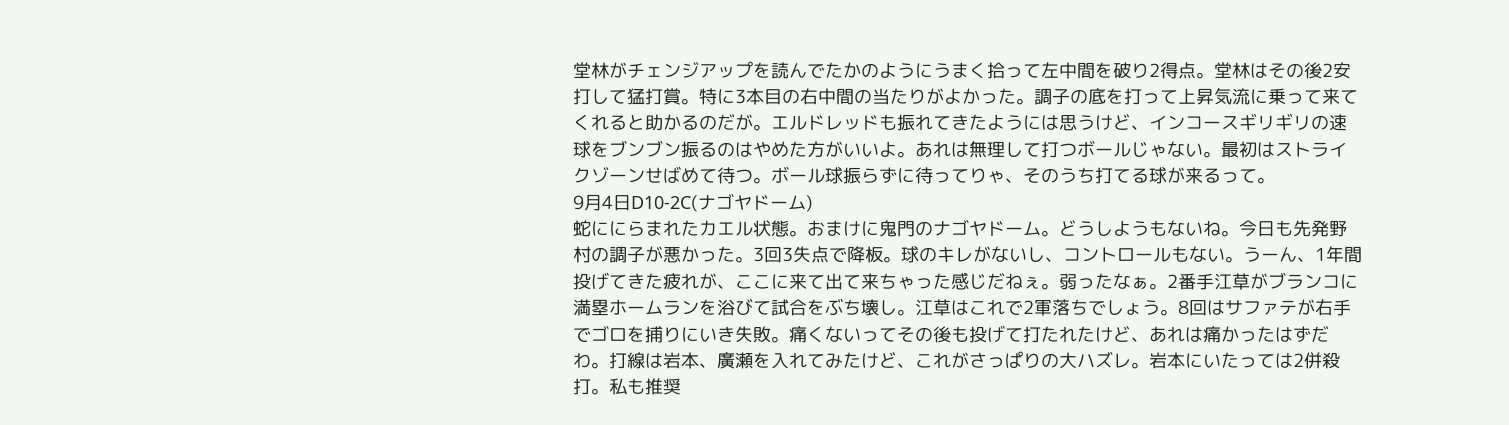堂林がチェンジアップを読んでたかのようにうまく拾って左中間を破り2得点。堂林はその後2安打して猛打賞。特に3本目の右中間の当たりがよかった。調子の底を打って上昇気流に乗って来てくれると助かるのだが。エルドレッドも振れてきたようには思うけど、インコースギリギリの速球をブンブン振るのはやめた方がいいよ。あれは無理して打つボールじゃない。最初はストライクゾーンせばめて待つ。ボール球振らずに待ってりゃ、そのうち打てる球が来るって。
9月4日D10-2C(ナゴヤドーム)
蛇ににらまれたカエル状態。おまけに鬼門のナゴヤドーム。どうしようもないね。今日も先発野村の調子が悪かった。3回3失点で降板。球のキレがないし、コントロールもない。うーん、1年間投げてきた疲れが、ここに来て出て来ちゃった感じだねぇ。弱ったなぁ。2番手江草がブランコに満塁ホームランを浴びて試合をぶち壊し。江草はこれで2軍落ちでしょう。8回はサファテが右手でゴロを捕りにいき失敗。痛くないってその後も投げて打たれたけど、あれは痛かったはずだわ。打線は岩本、廣瀬を入れてみたけど、これがさっぱりの大ハズレ。岩本にいたっては2併殺打。私も推奨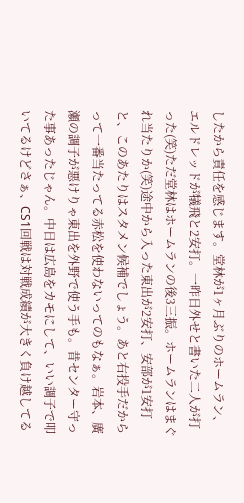したから責任を感じます。堂林が1ヶ月ぶりのホームラン、エルドレッドが犠飛と2安打。一昨日外せと書いた二人が打った(笑)ただ堂林はホームランの後3三振。ホームランはまぐれ当たりか(笑)途中から入った東出が2安打、安部が1安打と、このあたりはスタメン候補でしょう。あと右投手だからって一番当たってる赤松を使わないってのもなぁ。岩本、廣瀬の調子が悪けりゃ東出を外野で使う手も。昔センター守った事あったじゃん。中日は広島をカモにして、いい調子で叩いてるけどさぁ、CS1回戦は対戦成績が大きく負け越してる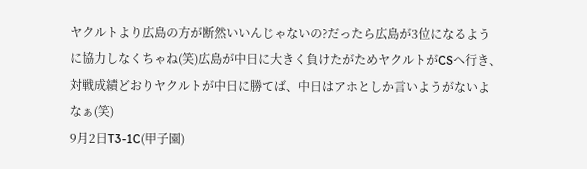ヤクルトより広島の方が断然いいんじゃないの?だったら広島が3位になるように協力しなくちゃね(笑)広島が中日に大きく負けたがためヤクルトがCSへ行き、対戦成績どおりヤクルトが中日に勝てば、中日はアホとしか言いようがないよなぁ(笑)
9月2日T3-1C(甲子園)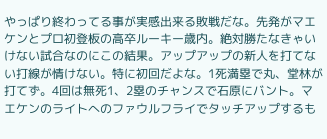やっぱり終わってる事が実感出来る敗戦だな。先発がマエケンとプロ初登板の高卒ルーキー歳内。絶対勝たなきゃいけない試合なのにこの結果。アップアップの新人を打てない打線が情けない。特に初回だよな。1死満塁で丸、堂林が打てず。4回は無死1、2塁のチャンスで石原にバント。マエケンのライトへのファウルフライでタッチアップするも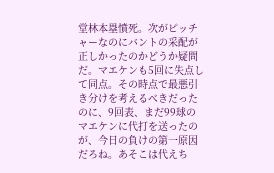堂林本塁憤死。次がピッチャーなのにバントの采配が正しかったのかどうか疑問だ。マエケンも5回に失点して同点。その時点で最悪引き分けを考えるべきだったのに、9回表、まだ99球のマエケンに代打を送ったのが、今日の負けの第一原因だろね。あそこは代えち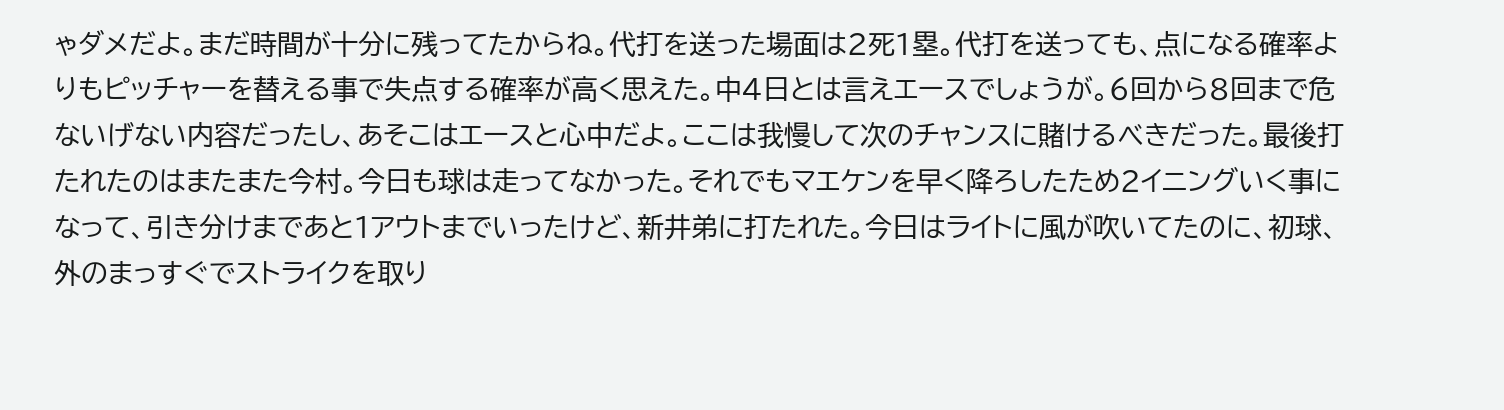ゃダメだよ。まだ時間が十分に残ってたからね。代打を送った場面は2死1塁。代打を送っても、点になる確率よりもピッチャーを替える事で失点する確率が高く思えた。中4日とは言えエースでしょうが。6回から8回まで危ないげない内容だったし、あそこはエースと心中だよ。ここは我慢して次のチャンスに賭けるべきだった。最後打たれたのはまたまた今村。今日も球は走ってなかった。それでもマエケンを早く降ろしたため2イニングいく事になって、引き分けまであと1アウトまでいったけど、新井弟に打たれた。今日はライトに風が吹いてたのに、初球、外のまっすぐでストライクを取り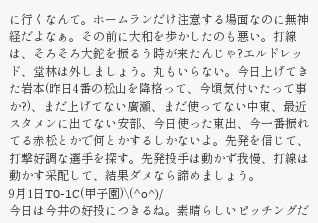に行くなんて。ホームランだけ注意する場面なのに無神経だよなぁ。その前に大和を歩かしたのも悪い。打線は、そろそろ大鉈を振るう時が来たんじゃ?エルドレッド、堂林は外しましょう。丸もいらない。今日上げてきた岩本(昨日4番の松山を降格って、今頃気付いたって事か?)、まだ上げてない廣瀬、まだ使ってない中東、最近スタメンに出てない安部、今日使った東出、今一番振れてる赤松とかで何とかするしかないよ。先発を信じて、打撃好調な選手を探す。先発投手は動かず我慢、打線は動かす采配して、結果ダメなら諦めましょう。
9月1日T0-1C(甲子園)\(^o^)/
今日は今井の好投につきるね。素晴らしいピッチングだ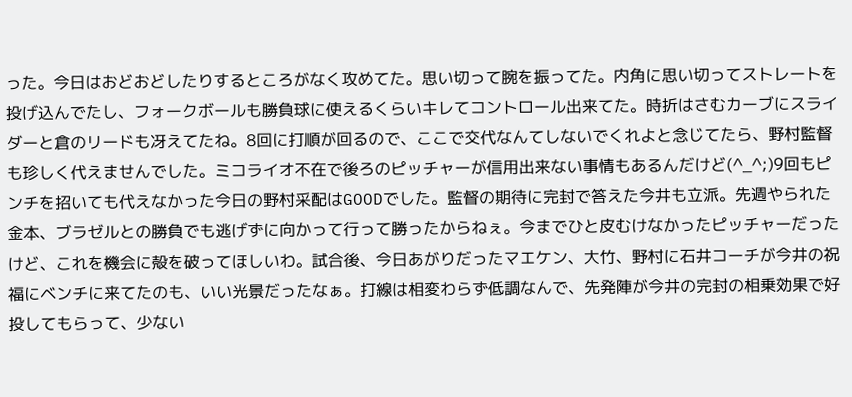った。今日はおどおどしたりするところがなく攻めてた。思い切って腕を振ってた。内角に思い切ってストレートを投げ込んでたし、フォークボールも勝負球に使えるくらいキレてコントロール出来てた。時折はさむカーブにスライダーと倉のリードも冴えてたね。8回に打順が回るので、ここで交代なんてしないでくれよと念じてたら、野村監督も珍しく代えませんでした。ミコライオ不在で後ろのピッチャーが信用出来ない事情もあるんだけど(^_^;)9回もピンチを招いても代えなかった今日の野村采配はGOODでした。監督の期待に完封で答えた今井も立派。先週やられた金本、ブラゼルとの勝負でも逃げずに向かって行って勝ったからねぇ。今までひと皮むけなかったピッチャーだったけど、これを機会に殻を破ってほしいわ。試合後、今日あがりだったマエケン、大竹、野村に石井コーチが今井の祝福にベンチに来てたのも、いい光景だったなぁ。打線は相変わらず低調なんで、先発陣が今井の完封の相乗効果で好投してもらって、少ない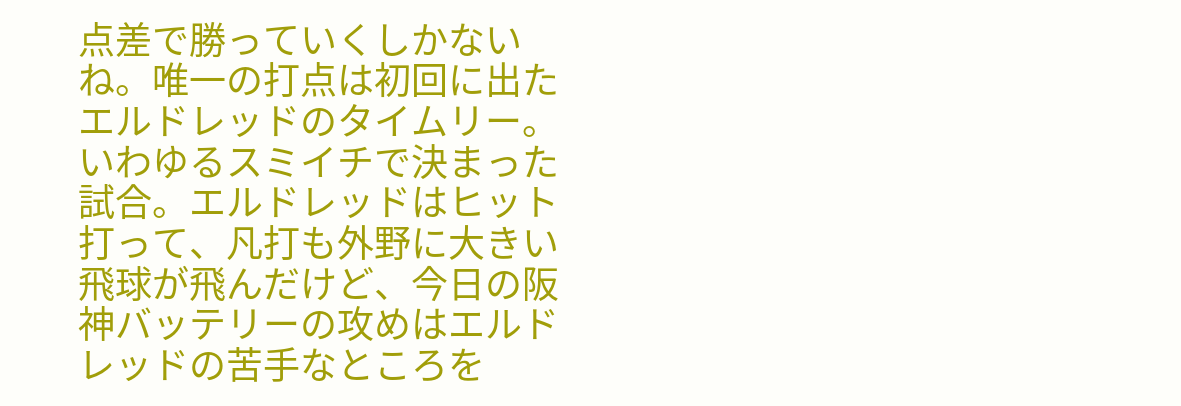点差で勝っていくしかないね。唯一の打点は初回に出たエルドレッドのタイムリー。いわゆるスミイチで決まった試合。エルドレッドはヒット打って、凡打も外野に大きい飛球が飛んだけど、今日の阪神バッテリーの攻めはエルドレッドの苦手なところを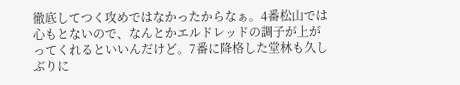徹底してつく攻めではなかったからなぁ。4番松山では心もとないので、なんとかエルドレッドの調子が上がってくれるといいんだけど。7番に降格した堂林も久しぶりに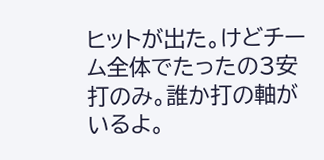ヒットが出た。けどチーム全体でたったの3安打のみ。誰か打の軸がいるよ。